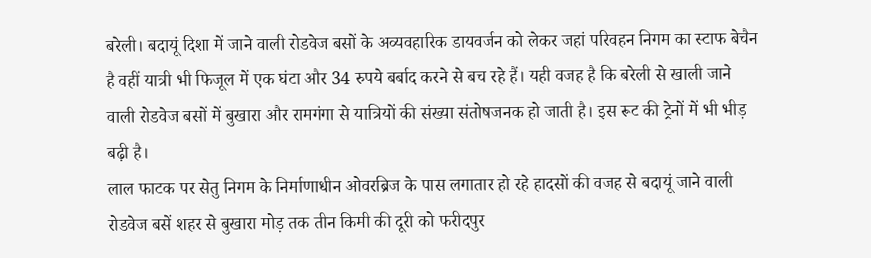बरेली। बदायूं दिशा में जाने वाली रोडवेज बसों के अव्यवहारिक डायवर्जन को लेकर जहां परिवहन निगम का स्टाफ बेचैन है वहीं यात्री भी फिजूल में एक घंटा और 34 रुपये बर्बाद करने से बच रहे हैं। यही वजह है कि बरेली से खाली जाने वाली रोडवेज बसों में बुखारा और रामगंगा से यात्रियों की संख्या संतोषजनक हो जाती है। इस रूट की ट्रेनों में भी भीड़ बढ़ी है।
लाल फाटक पर सेतु निगम के निर्माणाधीन ओवरब्रिज के पास लगातार हो रहे हादसों की वजह से बदायूं जाने वाली रोडवेज बसें शहर से बुखारा मोड़ तक तीन किमी की दूरी को फरीदपुर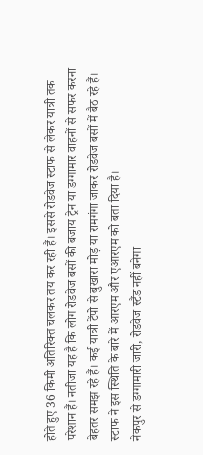होते हुए 36 किमी अतिरिक्त चलकर तय कर रही हैं। इससे रोडवेज स्टाफ से लेकर यात्री तक परेशान हैं। नतीजा यह है कि लोग रोडवेज बसों की बजाय ट्रेन या डग्गामार वाहनों से सफर करना बेहतर समझ रहे हैं। कई यात्री टेंपो से बुखारा मोड़ या रामगंगा जाकर रोडवेज बसों में बैठ रहे हैं। स्टाफ ने इस स्थिति के बारे में आरएम और एआरएम को बता दिया है।
नेकपुर से डग्गामारी जारी, रोडवेज स्टैंड नहीं बनेगा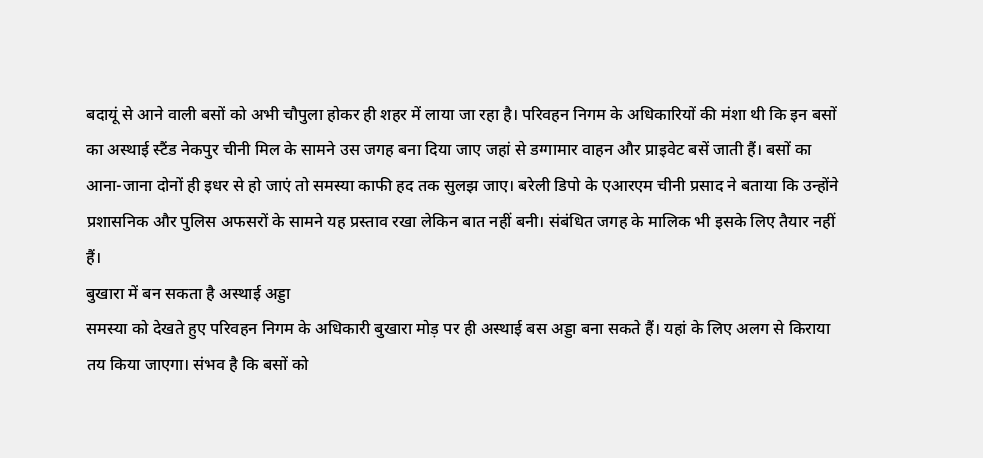बदायूं से आने वाली बसों को अभी चौपुला होकर ही शहर में लाया जा रहा है। परिवहन निगम के अधिकारियों की मंशा थी कि इन बसों का अस्थाई स्टैंड नेकपुर चीनी मिल के सामने उस जगह बना दिया जाए जहां से डग्गामार वाहन और प्राइवेट बसें जाती हैं। बसों का आना-जाना दोनों ही इधर से हो जाएं तो समस्या काफी हद तक सुलझ जाए। बरेली डिपो के एआरएम चीनी प्रसाद ने बताया कि उन्होंने प्रशासनिक और पुलिस अफसरों के सामने यह प्रस्ताव रखा लेकिन बात नहीं बनी। संबंधित जगह के मालिक भी इसके लिए तैयार नहीं हैं।
बुखारा में बन सकता है अस्थाई अड्डा
समस्या को देखते हुए परिवहन निगम के अधिकारी बुखारा मोड़ पर ही अस्थाई बस अड्डा बना सकते हैं। यहां के लिए अलग से किराया तय किया जाएगा। संभव है कि बसों को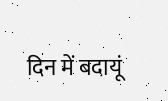दिन में बदायूं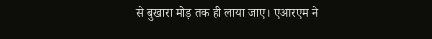से बुखारा मोड़ तक ही लाया जाए। एआरएम ने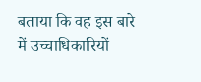बताया कि वह इस बारे में उच्चाधिकारियों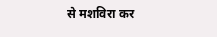से मशविरा कर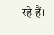रहे हैं।